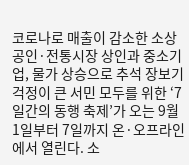코로나로 매출이 감소한 소상공인·전통시장 상인과 중소기업, 물가 상승으로 추석 장보기 걱정이 큰 서민 모두를 위한 ‘7일간의 동행 축제’가 오는 9월 1일부터 7일까지 온·오프라인에서 열린다. 소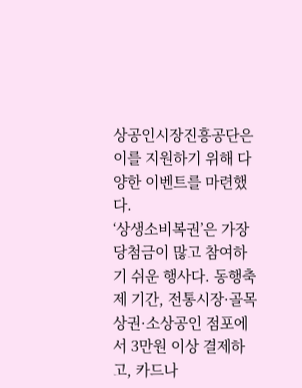상공인시장진흥공단은 이를 지원하기 위해 다양한 이벤트를 마련했다.
‘상생소비복권’은 가장 당첨금이 많고 참여하기 쉬운 행사다. 동행축제 기간, 전통시장·골목상권·소상공인 점포에서 3만원 이상 결제하고, 카드나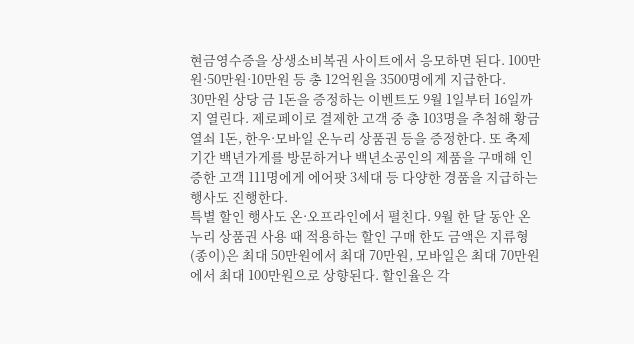현금영수증을 상생소비복권 사이트에서 응모하면 된다. 100만원·50만원·10만원 등 총 12억원을 3500명에게 지급한다.
30만원 상당 금 1돈을 증정하는 이벤트도 9월 1일부터 16일까지 열린다. 제로페이로 결제한 고객 중 총 103명을 추첨해 황금 열쇠 1돈, 한우·모바일 온누리 상품권 등을 증정한다. 또 축제 기간 백년가게를 방문하거나 백년소공인의 제품을 구매해 인증한 고객 111명에게 에어팟 3세대 등 다양한 경품을 지급하는 행사도 진행한다.
특별 할인 행사도 온·오프라인에서 펼친다. 9월 한 달 동안 온누리 상품권 사용 때 적용하는 할인 구매 한도 금액은 지류형(종이)은 최대 50만원에서 최대 70만원, 모바일은 최대 70만원에서 최대 100만원으로 상향된다. 할인율은 각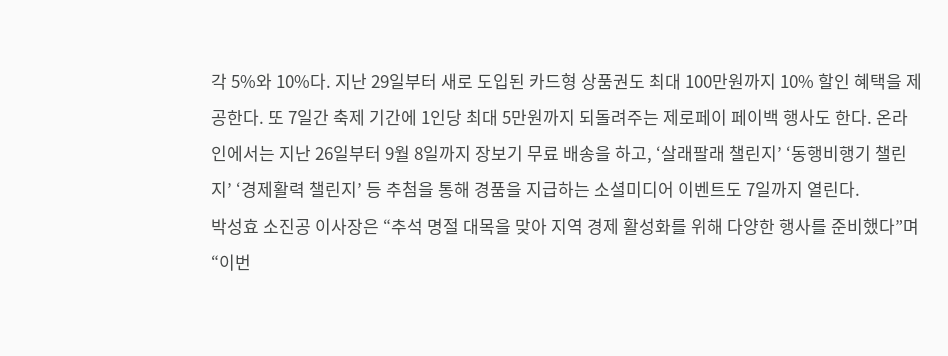각 5%와 10%다. 지난 29일부터 새로 도입된 카드형 상품권도 최대 100만원까지 10% 할인 혜택을 제공한다. 또 7일간 축제 기간에 1인당 최대 5만원까지 되돌려주는 제로페이 페이백 행사도 한다. 온라인에서는 지난 26일부터 9월 8일까지 장보기 무료 배송을 하고, ‘살래팔래 챌린지’ ‘동행비행기 챌린지’ ‘경제활력 챌린지’ 등 추첨을 통해 경품을 지급하는 소셜미디어 이벤트도 7일까지 열린다.
박성효 소진공 이사장은 “추석 명절 대목을 맞아 지역 경제 활성화를 위해 다양한 행사를 준비했다”며 “이번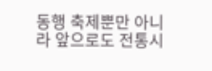동행 축제뿐만 아니라 앞으로도 전통시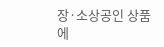장·소상공인 상품에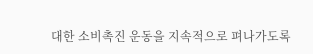대한 소비촉진 운동을 지속적으로 펴나가도록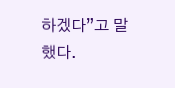하겠다”고 말했다.